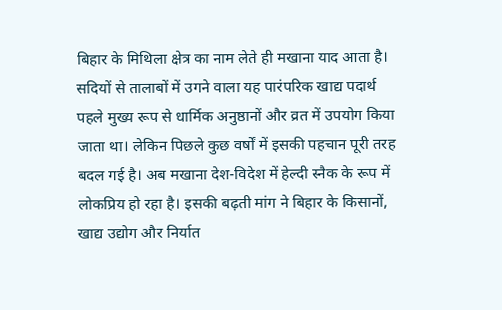बिहार के मिथिला क्षेत्र का नाम लेते ही मखाना याद आता है। सदियों से तालाबों में उगने वाला यह पारंपरिक खाद्य पदार्थ पहले मुख्य रूप से धार्मिक अनुष्ठानों और व्रत में उपयोग किया जाता था। लेकिन पिछले कुछ वर्षों में इसकी पहचान पूरी तरह बदल गई है। अब मखाना देश-विदेश में हेल्दी स्नैक के रूप में लोकप्रिय हो रहा है। इसकी बढ़ती मांग ने बिहार के किसानों, खाद्य उद्योग और निर्यात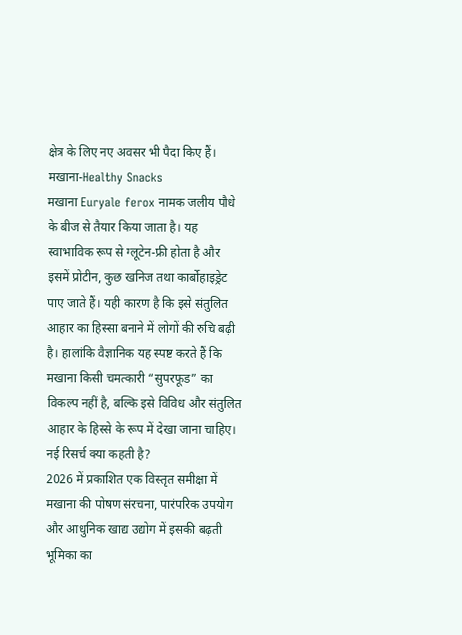क्षेत्र के लिए नए अवसर भी पैदा किए हैं।
मखाना-Healthy Snacks
मखाना Euryale ferox नामक जलीय पौधे के बीज से तैयार किया जाता है। यह स्वाभाविक रूप से ग्लूटेन-फ्री होता है और इसमें प्रोटीन, कुछ खनिज तथा कार्बोहाइड्रेट पाए जाते हैं। यही कारण है कि इसे संतुलित आहार का हिस्सा बनाने में लोगों की रुचि बढ़ी है। हालांकि वैज्ञानिक यह स्पष्ट करते हैं कि मखाना किसी चमत्कारी “सुपरफूड” का विकल्प नहीं है, बल्कि इसे विविध और संतुलित आहार के हिस्से के रूप में देखा जाना चाहिए।
नई रिसर्च क्या कहती है?
2026 में प्रकाशित एक विस्तृत समीक्षा में मखाना की पोषण संरचना, पारंपरिक उपयोग और आधुनिक खाद्य उद्योग में इसकी बढ़ती भूमिका का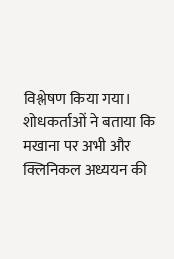विश्लेषण किया गया। शोधकर्ताओं ने बताया कि मखाना पर अभी और क्लिनिकल अध्ययन की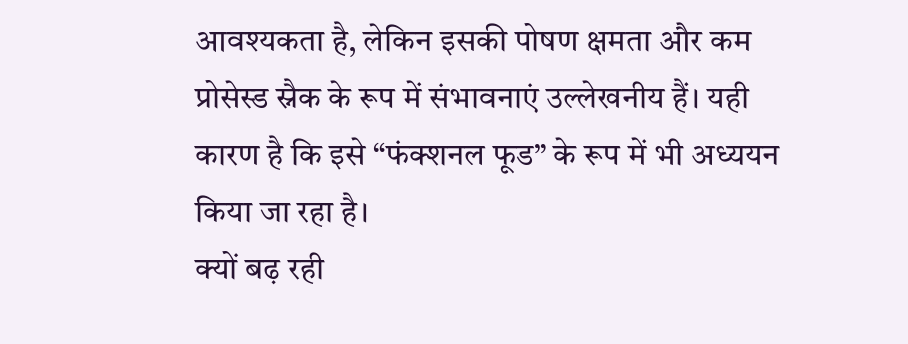आवश्यकता है, लेकिन इसकी पोषण क्षमता और कम प्रोसेस्ड स्नैक के रूप में संभावनाएं उल्लेखनीय हैं। यही कारण है कि इसे “फंक्शनल फूड” के रूप में भी अध्ययन किया जा रहा है।
क्यों बढ़ रही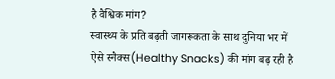है वैश्विक मांग?
स्वास्थ्य के प्रति बढ़ती जागरूकता के साथ दुनिया भर में ऐसे स्नैक्स(Healthy Snacks) की मांग बढ़ रही है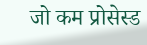जो कम प्रोसेस्ड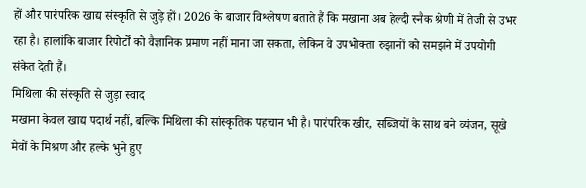हों और पारंपरिक खाद्य संस्कृति से जुड़े हों। 2026 के बाजार विश्लेषण बताते हैं कि मखाना अब हेल्दी स्नैक श्रेणी में तेजी से उभर रहा है। हालांकि बाजार रिपोर्टों को वैज्ञानिक प्रमाण नहीं माना जा सकता, लेकिन वे उपभोक्ता रुझानों को समझने में उपयोगी संकेत देती हैं।
मिथिला की संस्कृति से जुड़ा स्वाद
मखाना केवल खाद्य पदार्थ नहीं, बल्कि मिथिला की सांस्कृतिक पहचान भी है। पारंपरिक खीर, सब्जियों के साथ बने व्यंजन, सूखे मेवों के मिश्रण और हल्के भुने हुए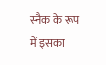स्नैक के रूप में इसका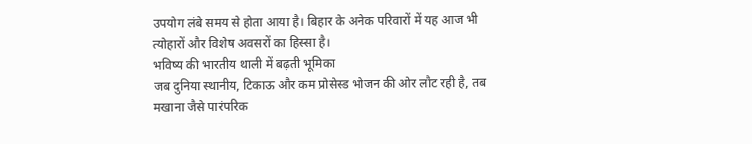उपयोग लंबे समय से होता आया है। बिहार के अनेक परिवारों में यह आज भी त्योहारों और विशेष अवसरों का हिस्सा है।
भविष्य की भारतीय थाली में बढ़ती भूमिका
जब दुनिया स्थानीय, टिकाऊ और कम प्रोसेस्ड भोजन की ओर लौट रही है, तब मखाना जैसे पारंपरिक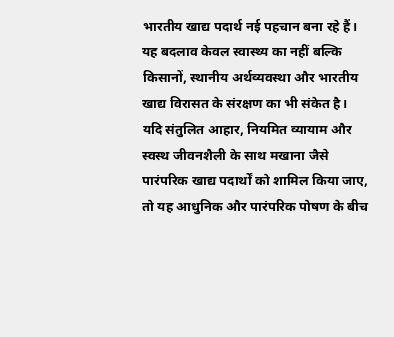भारतीय खाद्य पदार्थ नई पहचान बना रहे हैं। यह बदलाव केवल स्वास्थ्य का नहीं बल्कि किसानों, स्थानीय अर्थव्यवस्था और भारतीय खाद्य विरासत के संरक्षण का भी संकेत है। यदि संतुलित आहार, नियमित व्यायाम और स्वस्थ जीवनशैली के साथ मखाना जैसे पारंपरिक खाद्य पदार्थों को शामिल किया जाए, तो यह आधुनिक और पारंपरिक पोषण के बीच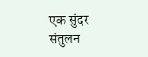एक सुंदर संतुलन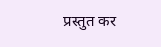प्रस्तुत कर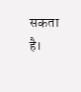सकता है।